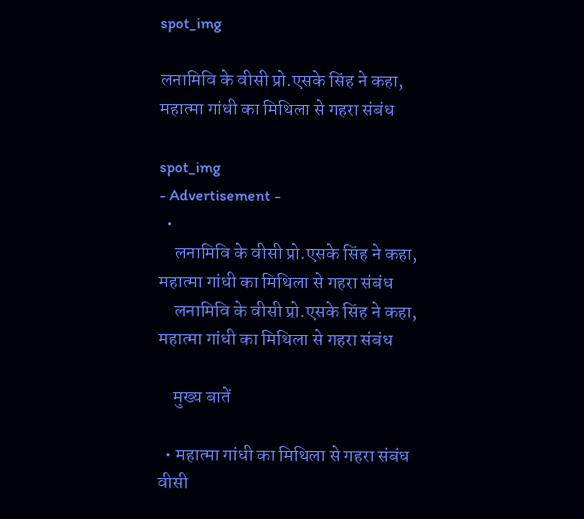spot_img

लनामिवि के वीसी प्रो.एसके सिंह ने कहा, महात्मा गांधी का मिथिला से गहरा संबंध

spot_img
- Advertisement -
  •
    लनामिवि के वीसी प्रो.एसके सिंह ने कहा, महात्मा गांधी का मिथिला से गहरा संबंध
    लनामिवि के वीसी प्रो.एसके सिंह ने कहा, महात्मा गांधी का मिथिला से गहरा संबंध

    मुख्य बातें

  • महात्मा गांधी का मिथिला से गहरा संबंध वीसी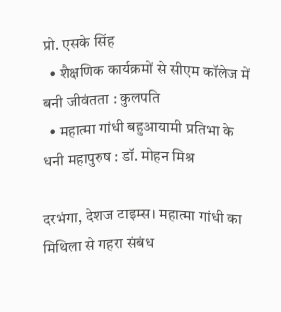प्रो. एसके सिंह
  • शैक्षणिक कार्यक्रमों से सीएम कॉलेज में बनी जीवंतता : कुलपति
  • महात्मा गांधी बहुआयामी प्रतिभा के धनी महापुरुष : डॉ. मोहन मिश्र

दरभंगा, देशज टाइम्स। महात्मा गांधी का मिथिला से गहरा संबंध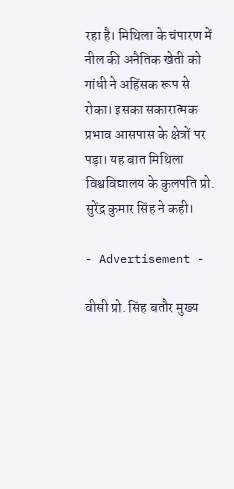रहा है। मिथिला के चंपारण में नील की अनैतिक खेती को गांधी ने अहिंसक रूप से रोका। इसका सकारात्मक प्रभाव आसपास के क्षेत्रों पर पड़ा। यह बात मिथिला विश्वविद्यालय के कुलपति प्रो. सुरेंद्र कुमार सिंह ने कही।

- Advertisement -

वीसी प्रो. सिंह बतौर मुख्य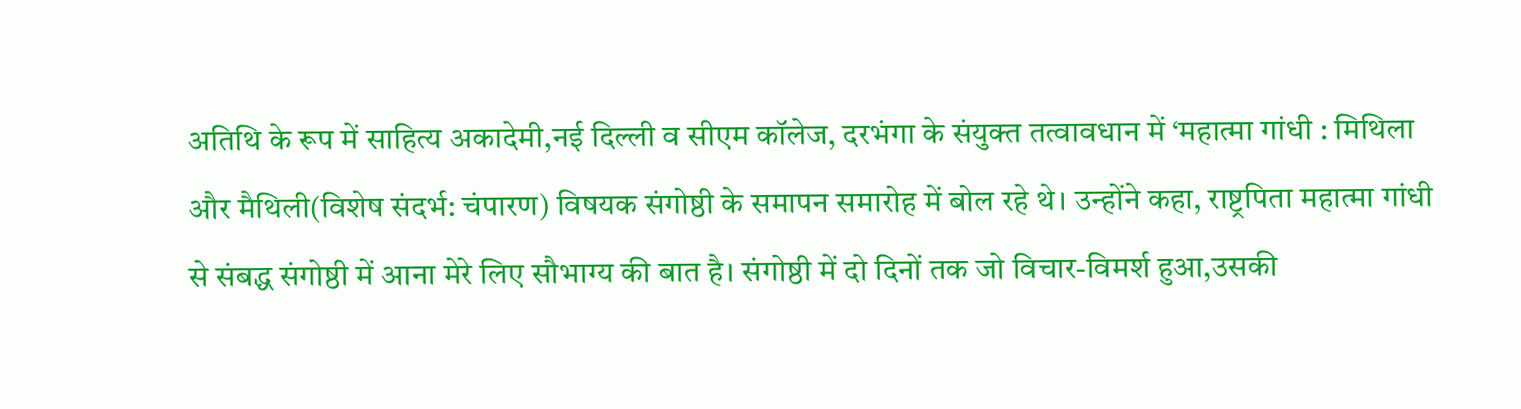अतिथि के रूप में साहित्य अकादेमी,नई दिल्ली व सीएम कॉलेज, दरभंगा के संयुक्त तत्वावधान में ‘महात्मा गांधी : मिथिला और मैथिली(विशेष संदर्भ: चंपारण) विषयक संगोष्ठी के समापन समारोह में बोल रहे थे। उन्होंने कहा, राष्ट्रपिता महात्मा गांधी से संबद्ध संगोष्ठी में आना मेरे लिए सौभाग्य की बात है। संगोष्ठी में दो दिनों तक जो विचार-विमर्श हुआ,उसकी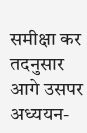समीक्षा कर तदनुसार आगे उसपर अध्ययन-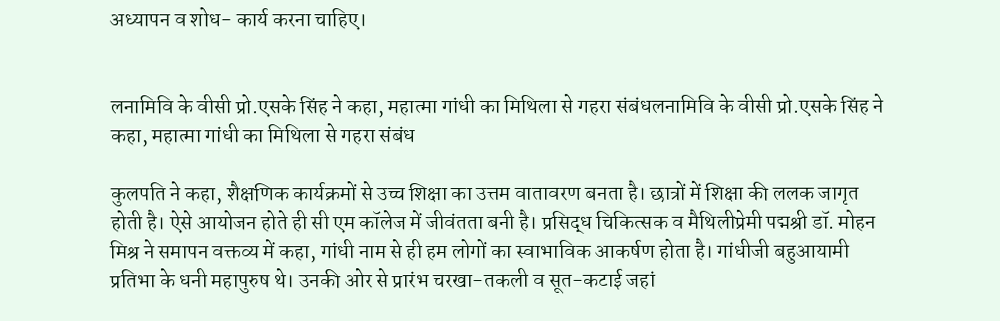अध्यापन व शोध- कार्य करना चाहिए।


लनामिवि के वीसी प्रो.एसके सिंह ने कहा, महात्मा गांधी का मिथिला से गहरा संबंधलनामिवि के वीसी प्रो.एसके सिंह ने कहा, महात्मा गांधी का मिथिला से गहरा संबंध

कुलपति ने कहा, शैक्षणिक कार्यक्रमों से उच्च शिक्षा का उत्तम वातावरण बनता है। छात्रों में शिक्षा की ललक जागृत होती है। ऐसे आयोजन होते ही सी एम कॉलेज में जीवंतता बनी है। प्रसिद्ध चिकित्सक व मैथिलीप्रेमी पद्मश्री डॉ. मोहन मिश्र ने समापन वक्तव्य में कहा, गांधी नाम से ही हम लोगों का स्वाभाविक आकर्षण होता है। गांधीजी बहुआयामी प्रतिभा के धनी महापुरुष थे। उनकी ओर से प्रारंभ चरखा-तकली व सूत-कटाई जहां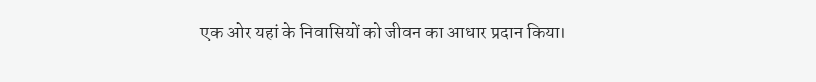एक ओर यहां के निवासियों को जीवन का आधार प्रदान किया।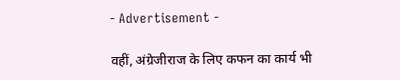- Advertisement -

वहीं, अंग्रेजीराज के लिए कफन का कार्य भी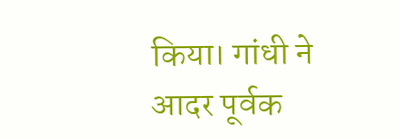किया। गांधी ने आदर पूर्वक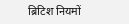ब्रिटिश नियमों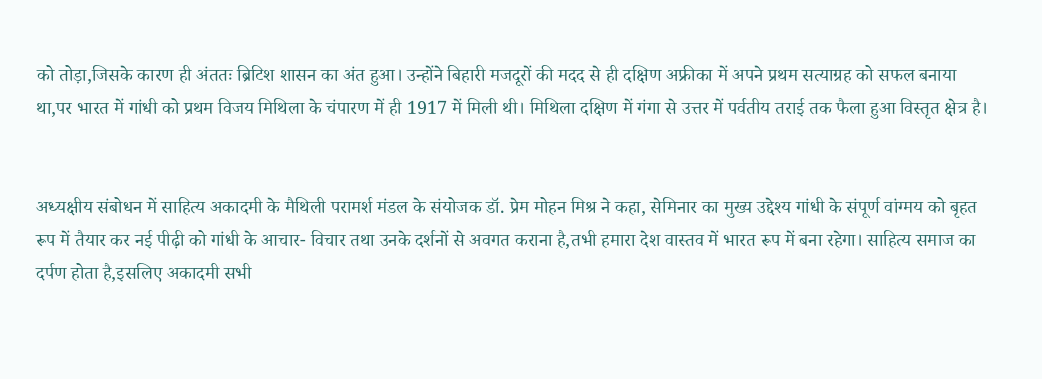को तोड़ा,जिसके कारण ही अंततः ब्रिटिश शासन का अंत हुआ। उन्होंने बिहारी मजदूरों की मदद से ही दक्षिण अफ्रीका में अपने प्रथम सत्याग्रह को सफल बनाया था,पर भारत में गांधी को प्रथम विजय मिथिला के चंपारण में ही 1917 में मिली थी। मिथिला दक्षिण में गंगा से उत्तर में पर्वतीय तराई तक फैला हुआ विस्तृत क्षेत्र है।


अध्यक्षीय संबोधन में साहित्य अकादमी के मैथिली परामर्श मंडल के संयोजक डॉ. प्रेम मोहन मिश्र ने कहा, सेमिनार का मुख्य उद्देश्य गांधी के संपूर्ण वांग्मय को बृहत रूप में तैयार कर नई पीढ़ी को गांधी के आचार- विचार तथा उनके दर्शनों से अवगत कराना है,तभी हमारा देश वास्तव में भारत रूप में बना रहेगा। साहित्य समाज का दर्पण होता है,इसलिए अकादमी सभी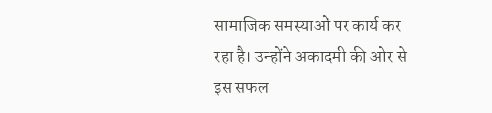सामाजिक समस्याओं पर कार्य कर रहा है। उन्होंने अकादमी की ओर से इस सफल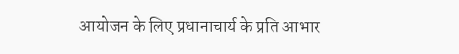आयोजन के लिए प्रधानाचार्य के प्रति आभार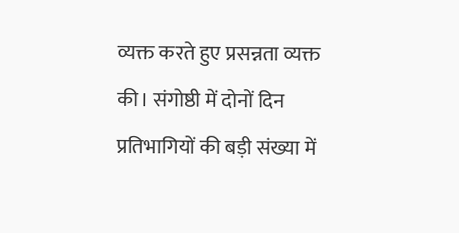व्यक्त करते हुए प्रसन्नता व्यक्त की। संगोष्ठी में दोनों दिन प्रतिभागियों की बड़ी संख्या में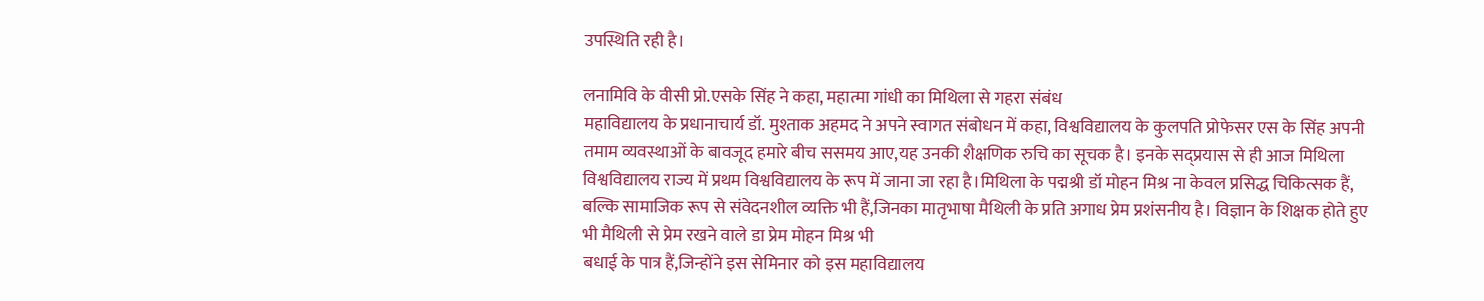उपस्थिति रही है।

लनामिवि के वीसी प्रो.एसके सिंह ने कहा, महात्मा गांधी का मिथिला से गहरा संबंध
महाविद्यालय के प्रधानाचार्य डॉ. मुश्ताक अहमद ने अपने स्वागत संबोधन में कहा, विश्वविद्यालय के कुलपति प्रोफेसर एस के सिंह अपनी तमाम व्यवस्थाओं के बावजूद हमारे बीच ससमय आए,यह उनकी शैक्षणिक रुचि का सूचक है। इनके सद्प्रयास से ही आज मिथिला विश्वविद्यालय राज्य में प्रथम विश्वविद्यालय के रूप में जाना जा रहा है।मिथिला के पद्मश्री डॉ मोहन मिश्र ना केवल प्रसिद्ध चिकित्सक हैं, बल्कि सामाजिक रूप से संवेदनशील व्यक्ति भी हैं,जिनका मातृभाषा मैथिली के प्रति अगाध प्रेम प्रशंसनीय है। विज्ञान के शिक्षक होते हुए भी मैथिली से प्रेम रखने वाले डा प्रेम मोहन मिश्र भी
बधाई के पात्र हैं,जिन्होंने इस सेमिनार को इस महाविद्यालय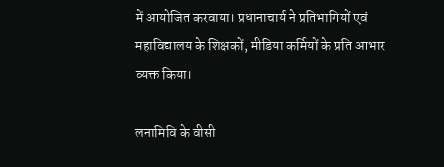में आयोजित करवाया। प्रधानाचार्य ने प्रतिभागियों एवं महाविद्यालय के शिक्षकों, मीडिया कर्मियों के प्रति आभार व्यक्त किया।

लनामिवि के वीसी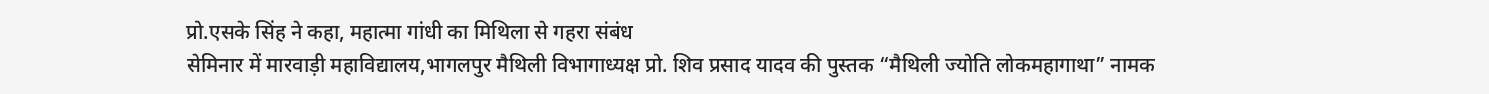प्रो.एसके सिंह ने कहा, महात्मा गांधी का मिथिला से गहरा संबंध
सेमिनार में मारवाड़ी महाविद्यालय,भागलपुर मैथिली विभागाध्यक्ष प्रो. शिव प्रसाद यादव की पुस्तक “मैथिली ज्योति लोकमहागाथा” नामक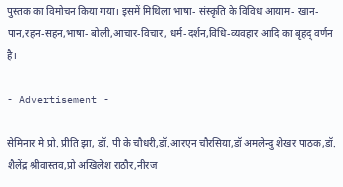पुस्तक का विमोचन किया गया। इसमें मिथिला भाषा- संस्कृति के विविध आयाम- खान-पान,रहन-सहन,भाषा- बोली,आचार-विचार, धर्म-दर्शन,विधि-व्यवहार आदि का बृहद् वर्णन है।

- Advertisement -

सेमिनार मे प्रो. प्रीति झा, डॉ. पी के चौधरी,डॉ.आरएन चौरसिया,डॉ अमलेन्दु शेखर पाठक,डॉ. शैलेंद्र श्रीवास्तव,प्रो अखिलेश राठौर,नीरज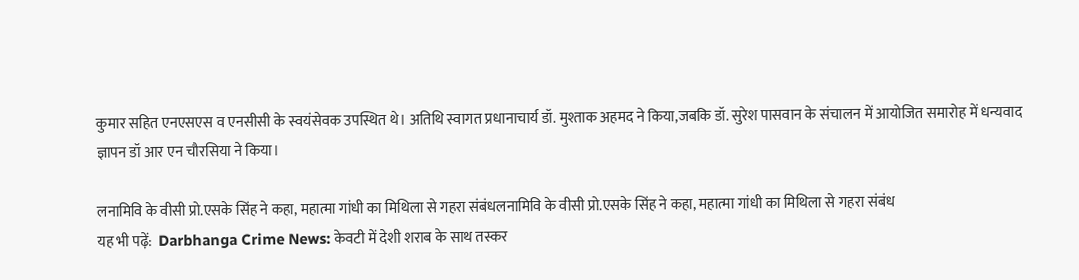कुमार सहित एनएसएस व एनसीसी के स्वयंसेवक उपस्थित थे। अतिथि स्वागत प्रधानाचार्य डॉ. मुश्ताक अहमद ने किया,जबकि डॉ. सुरेश पासवान के संचालन में आयोजित समारोह में धन्यवाद ज्ञापन डॉ आर एन चौरसिया ने किया।

लनामिवि के वीसी प्रो.एसके सिंह ने कहा, महात्मा गांधी का मिथिला से गहरा संबंधलनामिवि के वीसी प्रो.एसके सिंह ने कहा, महात्मा गांधी का मिथिला से गहरा संबंध
यह भी पढ़ें:  Darbhanga Crime News: केवटी में देशी शराब के साथ तस्कर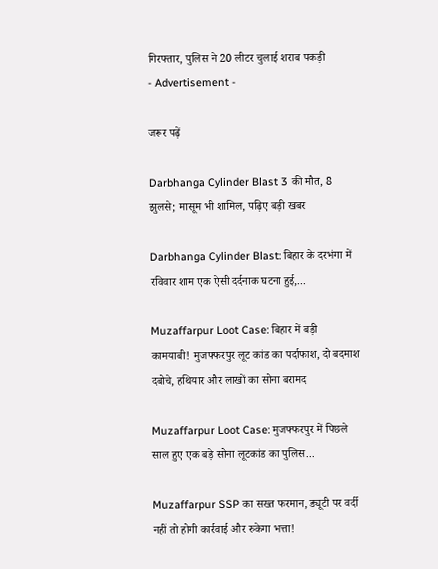गिरफ्तार, पुलिस ने 20 लीटर चुलाई शराब पकड़ी
- Advertisement -

जरूर पढ़ें

Darbhanga Cylinder Blast 3 की मौत, 8 झुलसे; मासूम भी शामिल, पढ़िए बड़ी खबर

Darbhanga Cylinder Blast: बिहार के दरभंगा में रविवार शाम एक ऐसी दर्दनाक घटना हुई,...

Muzaffarpur Loot Case: बिहार में बड़ी कामयाबी! मुजफ्फरपुर लूट कांड का पर्दाफाश, दो बदमाश दबोचे, हथियार और लाखों का सोना बरामद

Muzaffarpur Loot Case: मुजफ्फरपुर में पिछले साल हुए एक बड़े सोना लूटकांड का पुलिस...

Muzaffarpur SSP का सख्त फरमान, ड्यूटी पर वर्दी नहीं तो होगी कार्रवाई और रुकेगा भत्ता!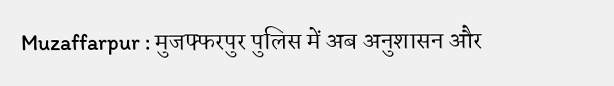Muzaffarpur : मुजफ्फरपुर पुलिस में अब अनुशासन और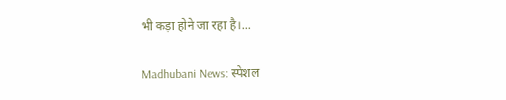भी कड़ा होने जा रहा है।...

Madhubani News: स्पेशल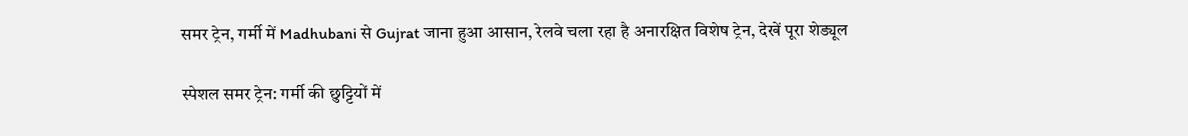समर ट्रेन, गर्मी में Madhubani से Gujrat जाना हुआ आसान, रेलवे चला रहा है अनारक्षित विशेष ट्रेन, देखें पूरा शेड्यूल

स्पेशल समर ट्रेन: गर्मी की छुट्टियों में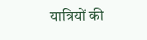यात्रियों की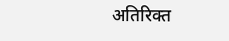अतिरिक्त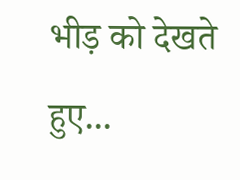भीड़ को देखते हुए...